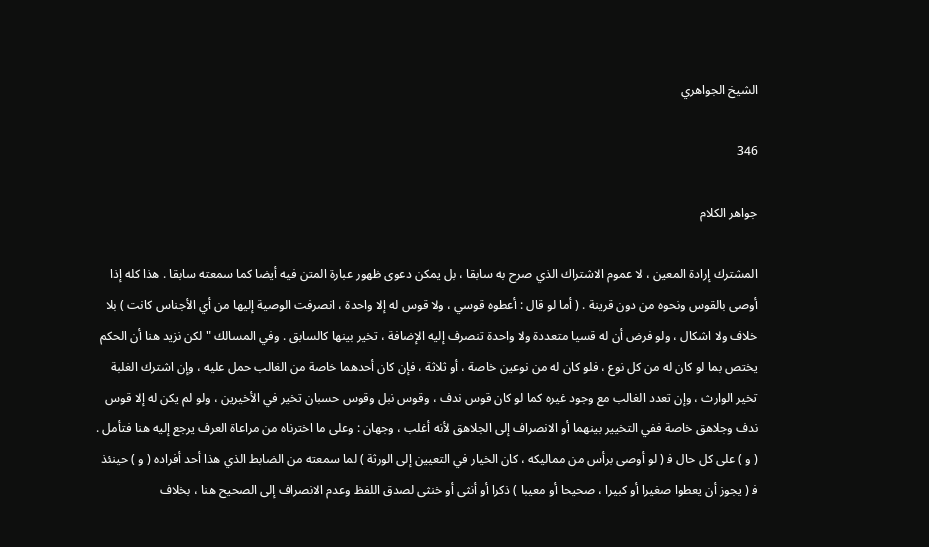الشيخ الجواهري

346

جواهر الكلام

المشترك إرادة المعين ، لا عموم الاشتراك الذي صرح به سابقا ، بل يمكن دعوى ظهور عبارة المتن فيه أيضا كما سمعته سابقا . هذا كله إذا أوصى بالقوس ونحوه من دون قرينة . ( أما لو قال : أعطوه قوسي ، ولا قوس له إلا واحدة ، انصرفت الوصية إليها من أي الأجناس كانت ) بلا خلاف ولا اشكال ، ولو فرض أن له قسيا متعددة ولا واحدة تنصرف إليه الإضافة ، تخير بينها كالسابق . وفي المسالك " لكن نزيد هنا أن الحكم يختص بما لو كان له من كل نوع ، فلو كان له من نوعين خاصة ، أو ثلاثة ، فإن كان أحدهما خاصة من الغالب حمل عليه ، وإن اشترك الغلبة تخير الوارث ، وإن تعدد الغالب مع وجود غيره كما لو كان قوس ندف ، وقوس نبل وقوس حسبان تخير في الأخيرين ، ولو لم يكن له إلا قوس ندف وجلاهق خاصة ففي التخيير بينهما أو الانصراف إلى الجلاهق لأنه أغلب ، وجهان : وعلى ما اخترناه من مراعاة العرف يرجع إليه هنا فتأمل . ( و ) على كل حال ف‍ ( لو أوصى برأس من مماليكه ، كان الخيار في التعيين إلى الورثة ) لما سمعته من الضابط الذي هذا أحد أفراده ( و ) حينئذ ف‍ ( يجوز أن يعطوا صغيرا أو كبيرا ، صحيحا أو معيبا ) ذكرا أو أنثى أو خنثى لصدق اللفظ وعدم الانصراف إلى الصحيح هنا ، بخلاف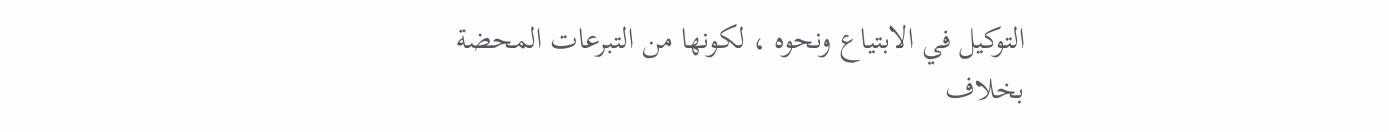التوكيل في الابتياع ونحوه ، لكونها من التبرعات المحضة بخلاف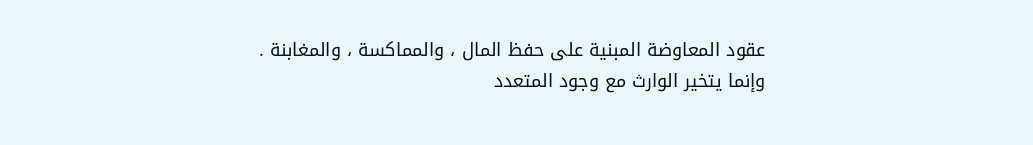عقود المعاوضة المبنية على حفظ المال ، والمماكسة ، والمغابنة . وإنما يتخير الوارث مع وجود المتعدد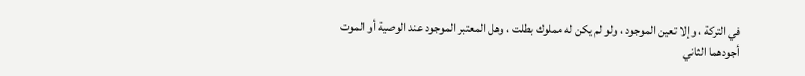في التركة ، وإلا تعين الموجود ، ولو لم يكن له مملوك بطلت ، وهل المعتبر الموجود عند الوصية أو الموت أجودهما الثاني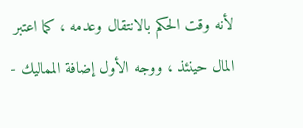لأنه وقت الحكم بالانتقال وعدمه ، كما اعتبر المال حينئذ ، ووجه الأول إضافة المماليك -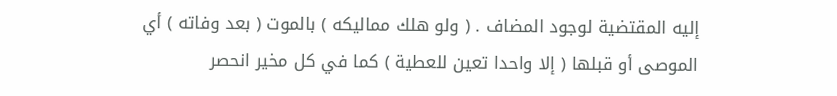إليه المقتضية لوجود المضاف . ( ولو هلك مماليكه ) بالموت ( بعد وفاته ) أي الموصى أو قبلها ( إلا واحدا تعين للعطية ) كما في كل مخير انحصر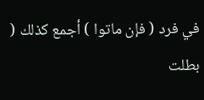في فرد ( فإن ماتوا ) أجمع كذلك ( بطلت